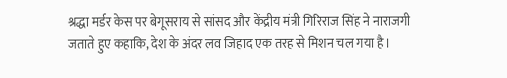श्रद्धा मर्डर केस पर बेगूसराय से सांसद और केंद्रीय मंत्री गिरिराज सिंह ने नाराजगी जताते हुए कहाकि, देश के अंदर लव जिहाद एक तरह से मिशन चल गया है।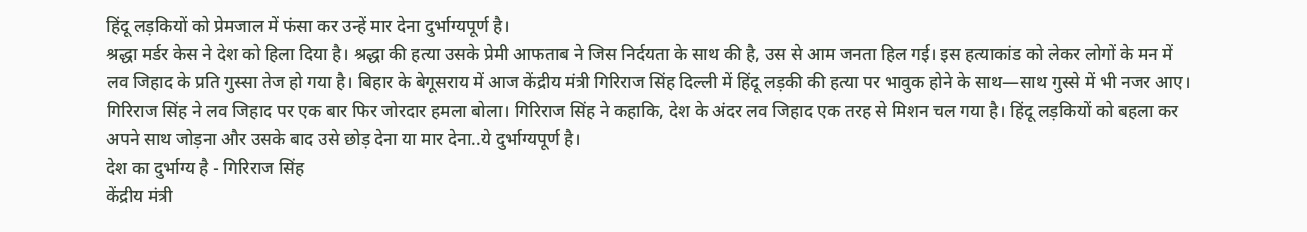हिंदू लड़कियों को प्रेमजाल में फंसा कर उन्हें मार देना दुर्भाग्यपूर्ण है।
श्रद्धा मर्डर केस ने देश को हिला दिया है। श्रद्धा की हत्या उसके प्रेमी आफताब ने जिस निर्दयता के साथ की है, उस से आम जनता हिल गई। इस हत्याकांड को लेकर लोगों के मन में लव जिहाद के प्रति गुस्सा तेज हो गया है। बिहार के बेगूसराय में आज केंद्रीय मंत्री गिरिराज सिंह दिल्ली में हिंदू लड़की की हत्या पर भावुक होने के साथ—साथ गुस्से में भी नजर आए। गिरिराज सिंह ने लव जिहाद पर एक बार फिर जोरदार हमला बोला। गिरिराज सिंह ने कहाकि, देश के अंदर लव जिहाद एक तरह से मिशन चल गया है। हिंदू लड़कियों को बहला कर अपने साथ जोड़ना और उसके बाद उसे छोड़ देना या मार देना..ये दुर्भाग्यपूर्ण है।
देश का दुर्भाग्य है - गिरिराज सिंह
केंद्रीय मंत्री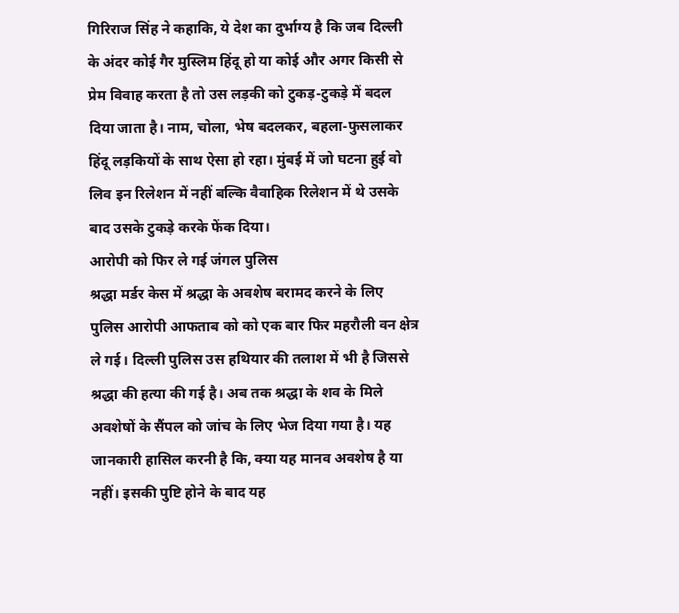गिरिराज सिंह ने कहाकि, ये देश का दुर्भाग्य है कि जब दिल्ली के अंदर कोई गैर मुस्लिम हिंदू हो या कोई और अगर किसी से प्रेम विवाह करता है तो उस लड़की को टुकड़-टुकड़े में बदल दिया जाता है। नाम, चोला, भेष बदलकर, बहला-फुसलाकर हिंदू लड़कियों के साथ ऐसा हो रहा। मुंबई में जो घटना हुई वो लिव इन रिलेशन में नहीं बल्कि वैवाहिक रिलेशन में थे उसके बाद उसके टुकड़े करके फेंक दिया।
आरोपी को फिर ले गई जंगल पुलिस
श्रद्धा मर्डर केस में श्रद्धा के अवशेष बरामद करने के लिए पुलिस आरोपी आफताब को को एक बार फिर महरौली वन क्षेत्र ले गई। दिल्ली पुलिस उस हथियार की तलाश में भी है जिससे श्रद्धा की हत्या की गई है। अब तक श्रद्धा के शव के मिले अवशेषों के सैंपल को जांच के लिए भेज दिया गया है। यह जानकारी हासिल करनी है कि, क्या यह मानव अवशेष है या नहीं। इसकी पुष्टि होने के बाद यह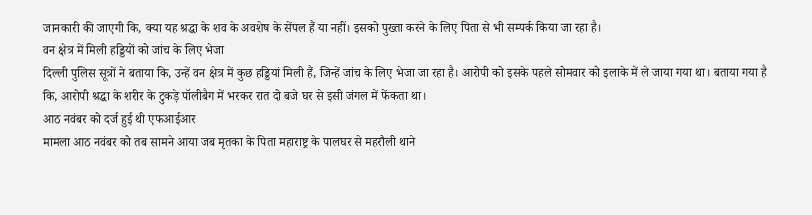जानकारी की जाएगी कि, क्या यह श्रद्धा के शव के अवशेष के सेंपल हैं या नहीं। इसको पुख्ता करने के लिए पिता से भी सम्पर्क किया जा रहा है।
वन क्षेत्र में मिली हड्डियों को जांच के लिए भेजा
दिल्ली पुलिस सूत्रों ने बताया कि, उन्हें वन क्षेत्र में कुछ हड्डियां मिली हैं, जिन्हें जांच के लिए भेजा जा रहा है। आरोपी को इसके पहले सोमवार को इलाके में ले जाया गया था। बताया गया है कि, आरोपी श्रद्धा के शरीर के टुकड़े पॉलीबैग में भरकर रात दो बजे घर से इसी जंगल में फेंकता था।
आठ नवंबर को दर्ज हुई थी एफआईआर
मामला आठ नवंबर को तब सामने आया जब मृतका के पिता महाराष्ट्र के पालघर से महरौली थाने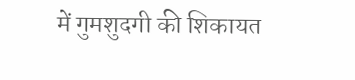में गुमशुदगी की शिकायत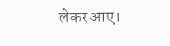लेकर आए।